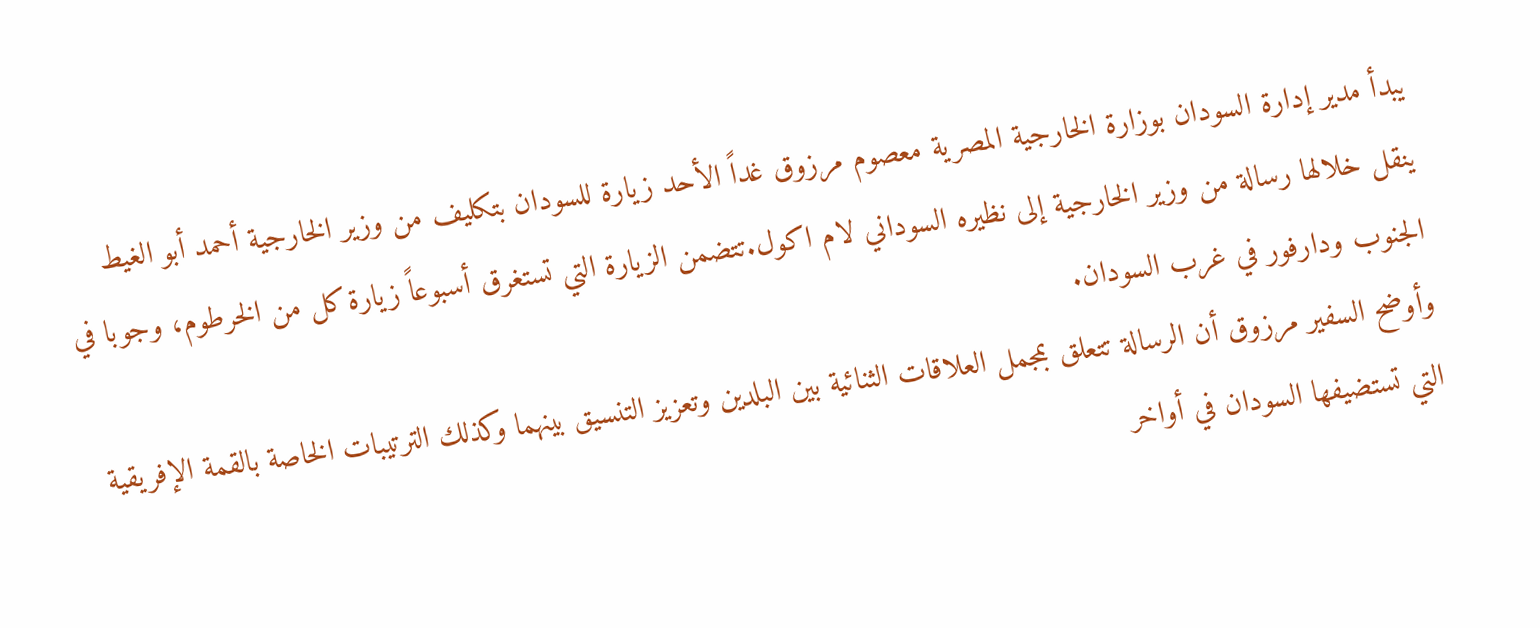يبدأ مدير إدارة السودان بوزارة الخارجية المصرية معصوم مرزوق غداً الأحد زيارة للسودان بتكليف من وزير الخارجية أحمد أبو الغيط ينقل خلالها رسالة من وزير الخارجية إلى نظيره السوداني لام اكول.تتضمن الزيارة التي تستغرق أسبوعاً زيارة كل من الخرطوم، وجوبا في الجنوب ودارفور في غرب السودان.
وأوضح السفير مرزوق أن الرسالة تتعلق بمجمل العلاقات الثنائية بين البلدين وتعزيز التنسيق بينهما وكذلك الترتيبات الخاصة بالقمة الإفريقية التي تستضيفها السودان في أواخر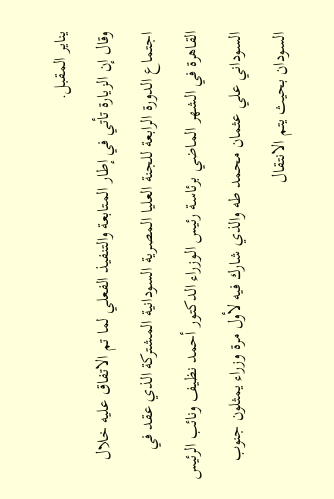يناير المقبل.
وقال إن الزيارة تأتي في إطار المتابعة والتنفيذ الفعلي لما تم الاتفاق عليه خلال اجتماع الدورة الرابعة للجنة العليا المصرية السودانية المشتركة الذي عقد في القاهرة في الشهر الماضي برئاسة رئيس الوزراء الدكتور أحمد نظيف ونائب الرئيس السوداني علي عثمان محمد طه والذي شارك فيه لأول مرة وزراء يمثلون جنوب السودان بحيث يتم الانتقال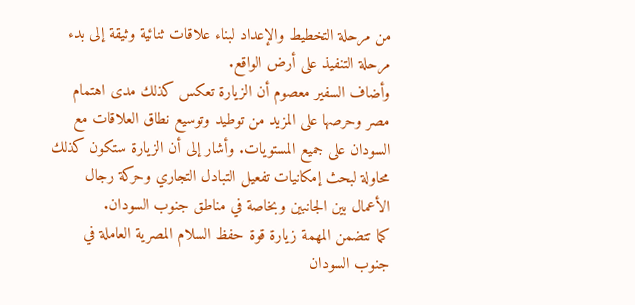من مرحلة التخطيط والإعداد لبناء علاقات ثنائية وثيقة إلى بدء مرحلة التنفيذ على أرض الواقع.
وأضاف السفير معصوم أن الزيارة تعكس كذلك مدى اهتمام مصر وحرصها على المزيد من توطيد وتوسيع نطاق العلاقات مع السودان على جميع المستويات. وأشار إلى أن الزيارة ستكون كذلك محاولة لبحث إمكانيات تفعيل التبادل التجاري وحركة رجال الأعمال بين الجانبين وبخاصة في مناطق جنوب السودان.
كما تتضمن المهمة زيارة قوة حفظ السلام المصرية العاملة في جنوب السودان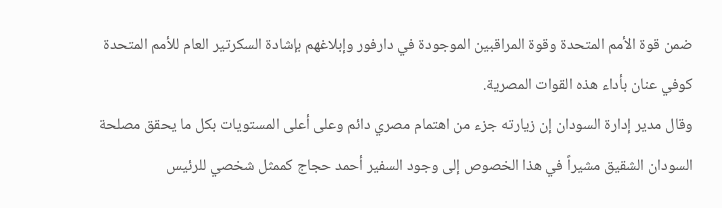ضمن قوة الأمم المتحدة وقوة المراقبين الموجودة في دارفور وإبلاغهم بإشادة السكرتير العام للأمم المتحدة كوفي عنان بأداء هذه القوات المصرية.
وقال مدير إدارة السودان إن زيارته جزء من اهتمام مصري دائم وعلى أعلى المستويات بكل ما يحقق مصلحة السودان الشقيق مشيراً في هذا الخصوص إلى وجود السفير أحمد حجاج كممثل شخصي للرئيس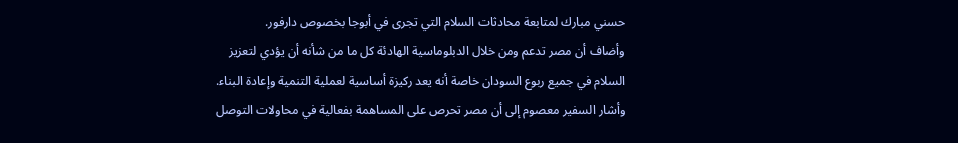حسني مبارك لمتابعة محادثات السلام التي تجرى في أبوجا بخصوص دارفور.
وأضاف أن مصر تدعم ومن خلال الدبلوماسية الهادئة كل ما من شأنه أن يؤدي لتعزيز السلام في جميع ربوع السودان خاصة أنه يعد ركيزة أساسية لعملية التنمية وإعادة البناء.
وأشار السفير معصوم إلى أن مصر تحرص على المساهمة بفعالية في محاولات التوصل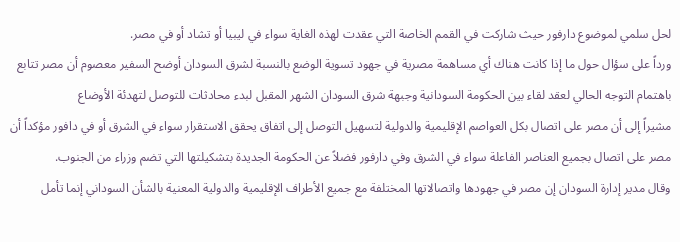لحل سلمي لموضوع دارفور حيث شاركت في القمم الخاصة التي عقدت لهذه الغاية سواء في ليبيا أو تشاد أو في مصر.
ورداً على سؤال حول ما إذا كانت هناك أي مساهمة مصرية في جهود تسوية الوضع بالنسبة لشرق السودان أوضح السفير معصوم أن مصر تتابع باهتمام التوجه الحالي لعقد لقاء بين الحكومة السودانية وجبهة شرق السودان الشهر المقبل لبدء محادثات للتوصل لتهدئة الأوضاع
مشيراً إلى أن مصر على اتصال بكل العواصم الإقليمية والدولية لتسهيل التوصل إلى اتفاق يحقق الاستقرار سواء في الشرق أو في دافور مؤكداً أن مصر على اتصال بجميع العناصر الفاعلة سواء في الشرق وفي دارفور فضلاً عن الحكومة الجديدة بتشكيلتها التي تضم وزراء من الجنوب.
وقال مدير إدارة السودان إن مصر في جهودها واتصالاتها المختلفة مع جميع الأطراف الإقليمية والدولية المعنية بالشأن السوداني إنما تأمل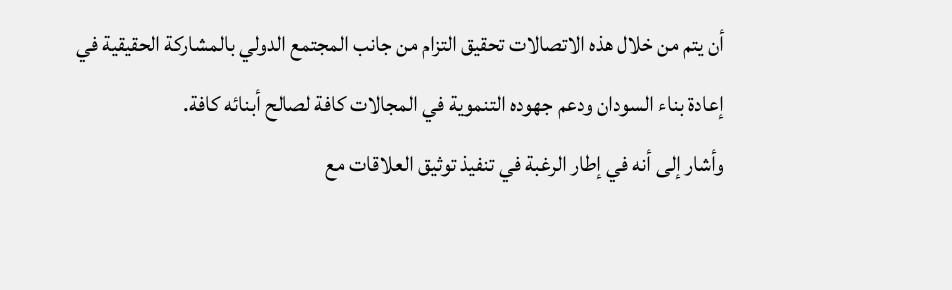أن يتم من خلال هذه الاتصالات تحقيق التزام من جانب المجتمع الدولي بالمشاركة الحقيقية في إعادة بناء السودان ودعم جهوده التنموية في المجالات كافة لصالح أبنائه كافة.
وأشار إلى أنه في إطار الرغبة في تنفيذ توثيق العلاقات مع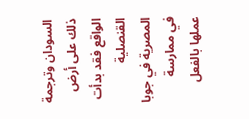السودان وترجمة ذلك على أرض الواقع فقد بدأت القنصلية المصرية في جوبا في ممارسة عملها بالفعل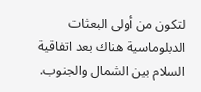لتكون من أولى البعثات الدبلوماسية هناك بعد اتفاقية السلام بين الشمال والجنوب.